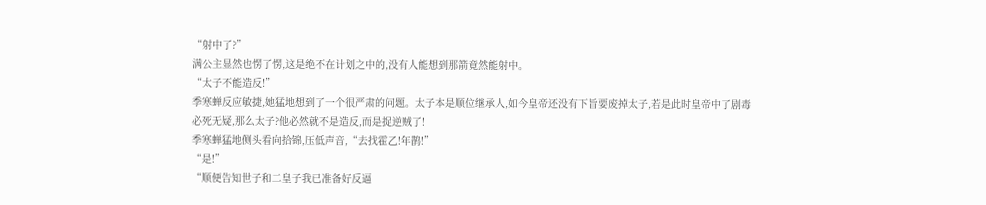“射中了?”
满公主显然也愣了愣,这是绝不在计划之中的,没有人能想到那箭竟然能射中。
“太子不能造反!”
季寒蝉反应敏捷,她猛地想到了一个很严肃的问题。太子本是顺位继承人,如今皇帝还没有下旨要废掉太子,若是此时皇帝中了剧毒必死无疑,那么太子?他必然就不是造反,而是捉逆贼了!
季寒蝉猛地侧头看向拾锦,压低声音,“去找霍乙!年鹊!”
“是!”
“顺便告知世子和二皇子我已准备好反逼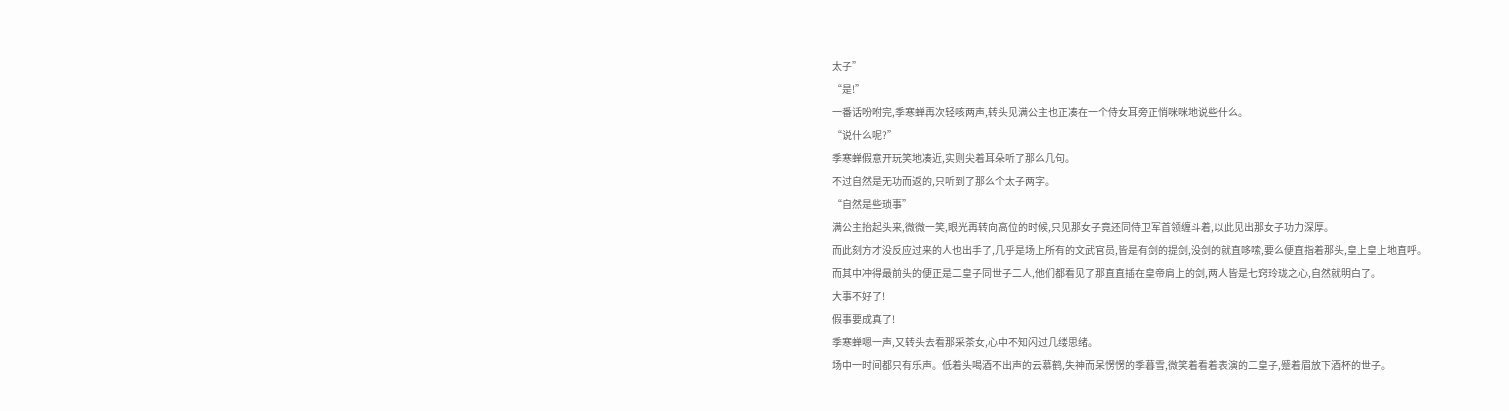太子”
“是!”
一番话吩咐完,季寒蝉再次轻咳两声,转头见满公主也正凑在一个侍女耳旁正悄咪咪地说些什么。
“说什么呢?”
季寒蝉假意开玩笑地凑近,实则尖着耳朵听了那么几句。
不过自然是无功而返的,只听到了那么个太子两字。
“自然是些琐事”
满公主抬起头来,微微一笑,眼光再转向高位的时候,只见那女子竟还同侍卫军首领缠斗着,以此见出那女子功力深厚。
而此刻方才没反应过来的人也出手了,几乎是场上所有的文武官员,皆是有剑的提剑,没剑的就直哆嗦,要么便直指着那头,皇上皇上地直呼。
而其中冲得最前头的便正是二皇子同世子二人,他们都看见了那直直插在皇帝肩上的剑,两人皆是七窍玲珑之心,自然就明白了。
大事不好了!
假事要成真了!
季寒蝉嗯一声,又转头去看那采茶女,心中不知闪过几缕思绪。
场中一时间都只有乐声。低着头喝酒不出声的云慕鹤,失神而呆愣愣的季暮雪,微笑着看着表演的二皇子,蹙着眉放下酒杯的世子。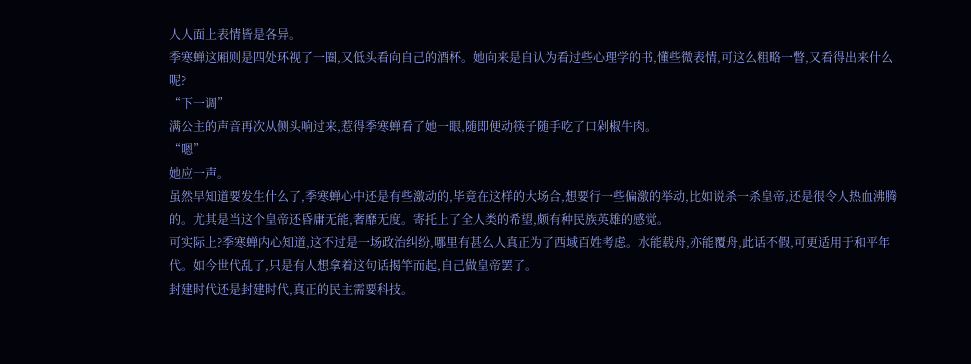人人面上表情皆是各异。
季寒蝉这厢则是四处环视了一圈,又低头看向自己的酒杯。她向来是自认为看过些心理学的书,懂些微表情,可这么粗略一瞥,又看得出来什么呢?
“下一调”
满公主的声音再次从侧头响过来,惹得季寒蝉看了她一眼,随即便动筷子随手吃了口剁椒牛肉。
“嗯”
她应一声。
虽然早知道要发生什么了,季寒蝉心中还是有些激动的,毕竟在这样的大场合,想要行一些偏激的举动,比如说杀一杀皇帝,还是很令人热血沸腾的。尤其是当这个皇帝还昏庸无能,奢靡无度。寄托上了全人类的希望,颇有种民族英雄的感觉。
可实际上?季寒蝉内心知道,这不过是一场政治纠纷,哪里有甚么人真正为了西域百姓考虑。水能载舟,亦能覆舟,此话不假,可更适用于和平年代。如今世代乱了,只是有人想拿着这句话揭竿而起,自己做皇帝罢了。
封建时代还是封建时代,真正的民主需要科技。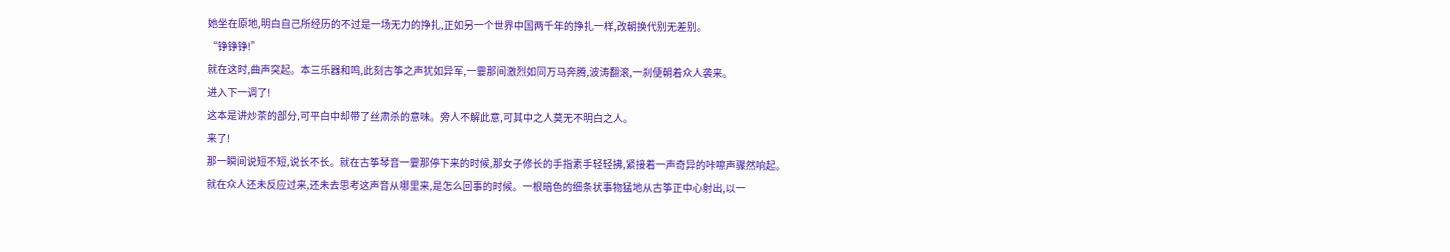她坐在原地,明白自己所经历的不过是一场无力的挣扎,正如另一个世界中国两千年的挣扎一样,改朝换代别无差别。
“铮铮铮!”
就在这时,曲声突起。本三乐器和鸣,此刻古筝之声犹如异军,一霎那间激烈如同万马奔腾,波涛翻滚,一刹便朝着众人袭来。
进入下一调了!
这本是讲炒茶的部分,可平白中却带了丝肃杀的意味。旁人不解此意,可其中之人莫无不明白之人。
来了!
那一瞬间说短不短,说长不长。就在古筝琴音一霎那停下来的时候,那女子修长的手指素手轻轻拂,紧接着一声奇异的咔嚓声骤然响起。
就在众人还未反应过来,还未去思考这声音从哪里来,是怎么回事的时候。一根暗色的细条状事物猛地从古筝正中心射出,以一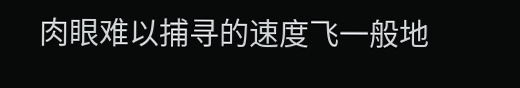肉眼难以捕寻的速度飞一般地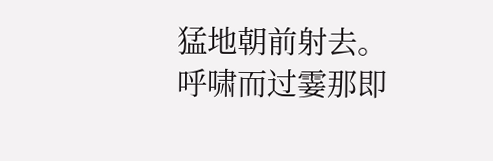猛地朝前射去。
呼啸而过霎那即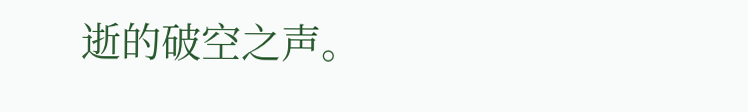逝的破空之声。